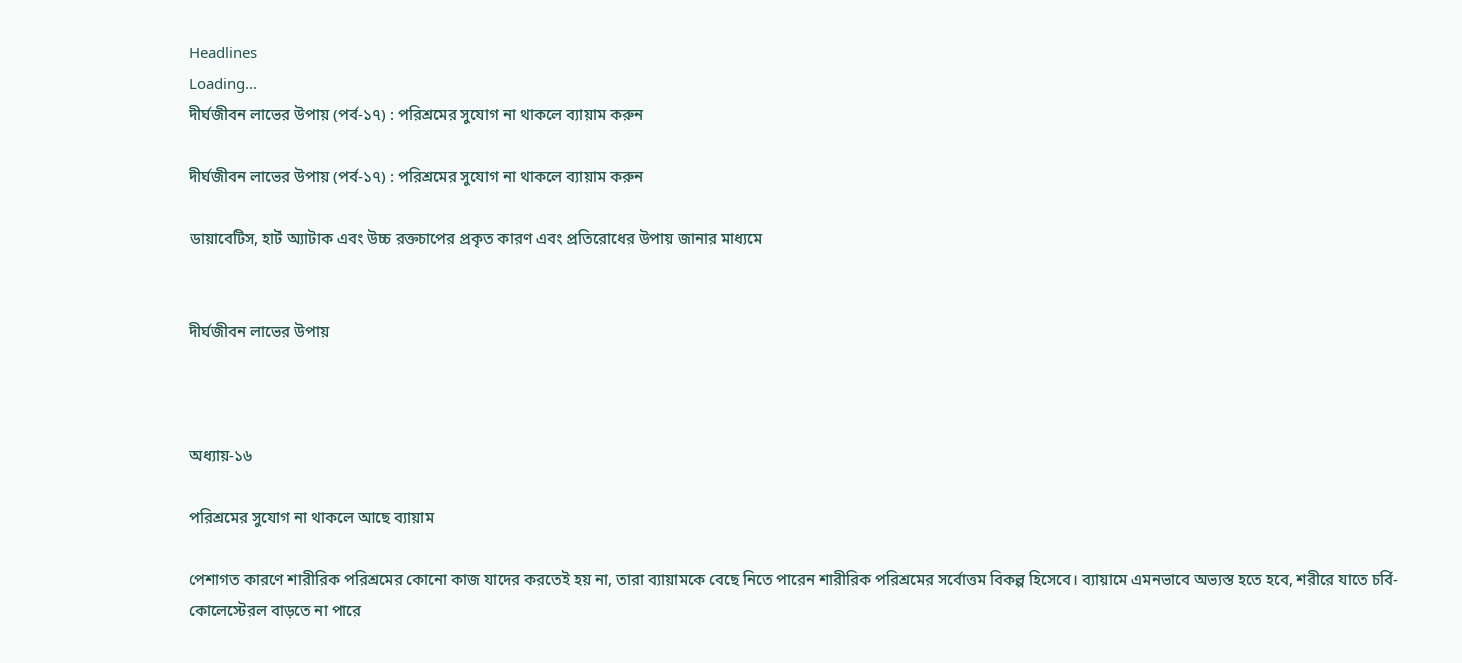Headlines
Loading...
দীর্ঘজীবন লাভের উপায় (পর্ব-১৭) : পরিশ্রমের সুযোগ না থাকলে ব্যায়াম করুন

দীর্ঘজীবন লাভের উপায় (পর্ব-১৭) : পরিশ্রমের সুযোগ না থাকলে ব্যায়াম করুন

ডায়াবেটিস, হার্ট অ্যাটাক এবং উচ্চ রক্তচাপের প্রকৃত কারণ এবং প্রতিরোধের উপায় জানার মাধ্যমে


দীর্ঘজীবন লাভের উপায়



অধ্যায়-১৬

পরিশ্রমের সুযোগ না থাকলে আছে ব্যায়াম

পেশাগত কারণে শারীরিক পরিশ্রমের কোনো কাজ যাদের করতেই হয় না, তারা ব্যায়ামকে বেছে নিতে পারেন শারীরিক পরিশ্রমের সর্বোত্তম বিকল্প হিসেবে। ব্যায়ামে এমনভাবে অভ্যস্ত হতে হবে, শরীরে যাতে চর্বি-কোলেস্টেরল বাড়তে না পারে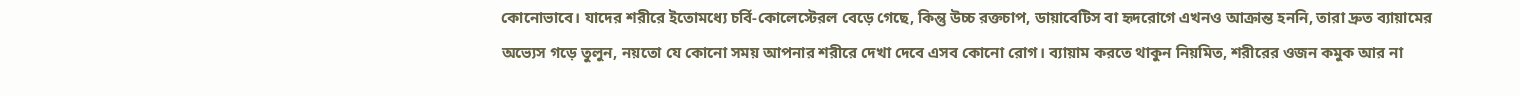কোনোভাবে। যাদের শরীরে ইতোমধ্যে চর্বি-কোলেস্টেরল বেড়ে গেছে, কিন্তু উচ্চ রক্তচাপ, ডায়াবেটিস বা হৃদরোগে এখনও আক্রান্ত হননি, তারা দ্রুত ব্যায়ামের অভ্যেস গড়ে তুলুন, নয়তো যে কোনো সময় আপনার শরীরে দেখা দেবে এসব কোনো রোগ। ব্যায়াম করতে থাকুন নিয়মিত, শরীরের ওজন কমুক আর না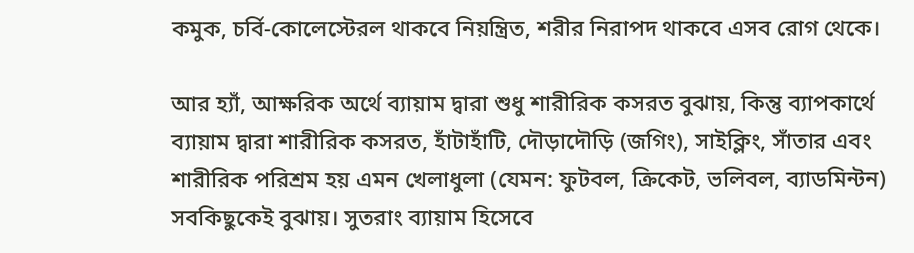কমুক, চর্বি-কোলেস্টেরল থাকবে নিয়ন্ত্রিত, শরীর নিরাপদ থাকবে এসব রোগ থেকে।

আর হ্যাঁ, আক্ষরিক অর্থে ব্যায়াম দ্বারা শুধু শারীরিক কসরত বুঝায়, কিন্তু ব্যাপকার্থে ব্যায়াম দ্বারা শারীরিক কসরত, হাঁটাহাঁটি, দৌড়াদৌড়ি (জগিং), সাইক্লিং, সাঁতার এবং শারীরিক পরিশ্রম হয় এমন খেলাধুলা (যেমন: ফুটবল, ক্রিকেট, ভলিবল, ব্যাডমিন্টন) সবকিছুকেই বুঝায়। সুতরাং ব্যায়াম হিসেবে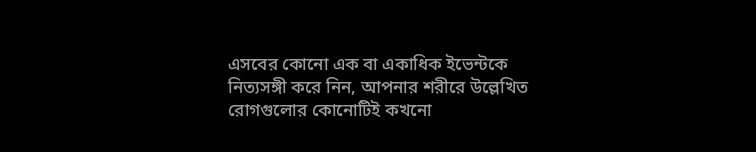এসবের কোনো এক বা একাধিক ইভেন্টকে নিত্যসঙ্গী করে নিন, আপনার শরীরে উল্লেখিত রোগগুলোর কোনোটিই কখনো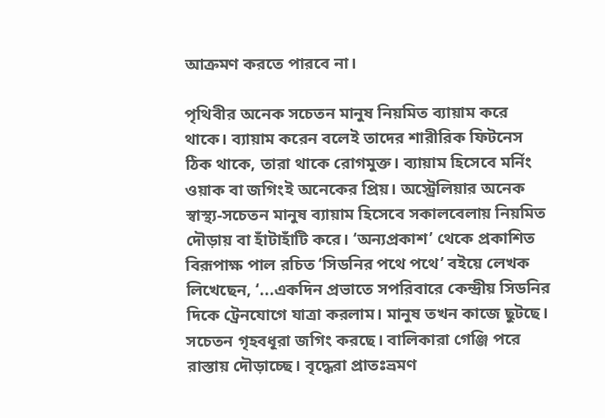আক্রমণ করতে পারবে না।

পৃথিবীর অনেক সচেতন মানুষ নিয়মিত ব্যায়াম করে থাকে। ব্যায়াম করেন বলেই তাদের শারীরিক ফিটনেস ঠিক থাকে, তারা থাকে রোগমুক্ত। ব্যায়াম হিসেবে মর্নিং ওয়াক বা জগিংই অনেকের প্রিয়। অস্ট্রেলিয়ার অনেক স্বাস্থ্য-সচেতন মানুষ ব্যায়াম হিসেবে সকালবেলায় নিয়মিত দৌড়ায় বা হাঁটাহাঁটি করে। ‘অন্যপ্রকাশ’ থেকে প্রকাশিত বিরূপাক্ষ পাল রচিত ‘সিডনির পথে পথে’ বইয়ে লেখক লিখেছেন, ‘...একদিন প্রভাতে সপরিবারে কেন্দ্রীয় সিডনির দিকে ট্রেনযোগে যাত্রা করলাম। মানুষ তখন কাজে ছুটছে। সচেতন গৃহবধূরা জগিং করছে। বালিকারা গেঞ্জি পরে রাস্তায় দৌড়াচ্ছে। বৃদ্ধেরা প্রাতঃভ্রমণ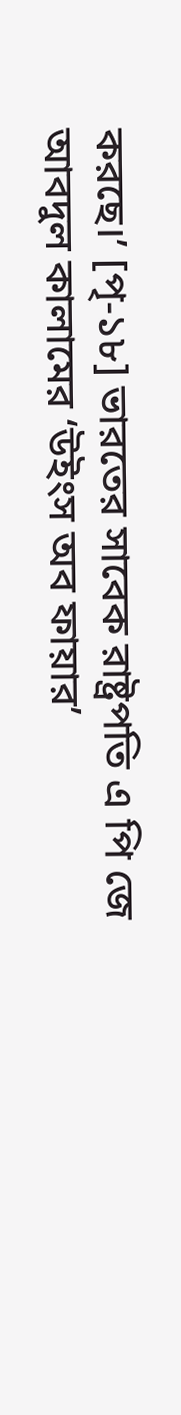করছে।’ [পৃ-১৮] ভারতের সাবেক রাষ্ট্রপতি এ পি জে আবদুল কালামের ‘উইংস অব ফায়ার’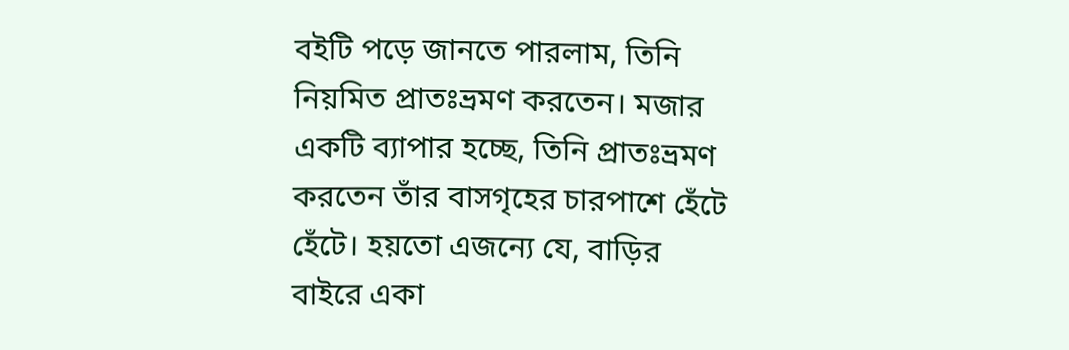বইটি পড়ে জানতে পারলাম, তিনি নিয়মিত প্রাতঃভ্রমণ করতেন। মজার একটি ব্যাপার হচ্ছে, তিনি প্রাতঃভ্রমণ করতেন তাঁর বাসগৃহের চারপাশে হেঁটে হেঁটে। হয়তো এজন্যে যে, বাড়ির বাইরে একা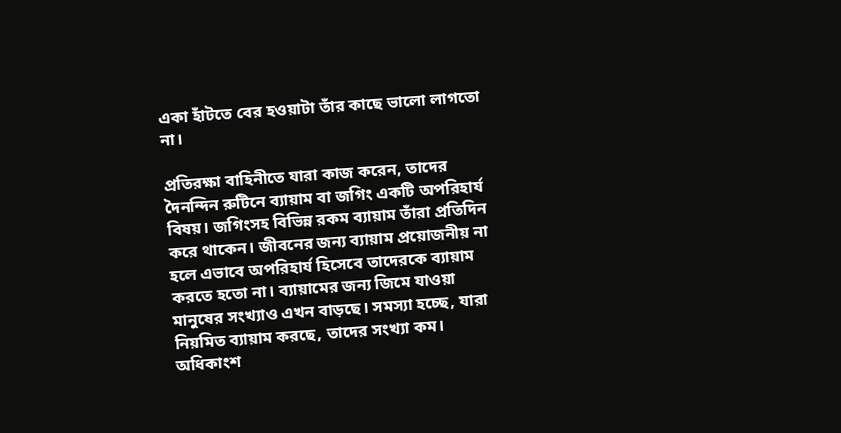একা হাঁটতে বের হওয়াটা তাঁর কাছে ভালো লাগতো না।

প্রতিরক্ষা বাহিনীতে যারা কাজ করেন, তাদের দৈনন্দিন রুটিনে ব্যায়াম বা জগিং একটি অপরিহার্য বিষয়। জগিংসহ বিভিন্ন রকম ব্যায়াম তাঁরা প্রতিদিন করে থাকেন। জীবনের জন্য ব্যায়াম প্রয়োজনীয় না হলে এভাবে অপরিহার্য হিসেবে তাদেরকে ব্যায়াম করতে হতো না। ব্যায়ামের জন্য জিমে যাওয়া মানুষের সংখ্যাও এখন বাড়ছে। সমস্যা হচ্ছে, যারা নিয়মিত ব্যায়াম করছে, তাদের সংখ্যা কম। অধিকাংশ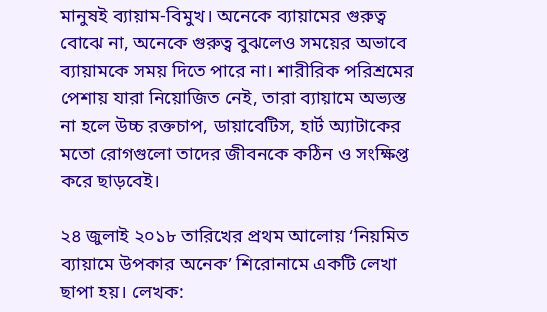মানুষই ব্যায়াম-বিমুখ। অনেকে ব্যায়ামের গুরুত্ব বোঝে না, অনেকে গুরুত্ব বুঝলেও সময়ের অভাবে ব্যায়ামকে সময় দিতে পারে না। শারীরিক পরিশ্রমের পেশায় যারা নিয়োজিত নেই, তারা ব্যায়ামে অভ্যস্ত না হলে উচ্চ রক্তচাপ, ডায়াবেটিস, হার্ট অ্যাটাকের মতো রোগগুলো তাদের জীবনকে কঠিন ও সংক্ষিপ্ত করে ছাড়বেই।

২৪ জুলাই ২০১৮ তারিখের প্রথম আলোয় ‘নিয়মিত ব্যায়ামে উপকার অনেক’ শিরোনামে একটি লেখা ছাপা হয়। লেখক: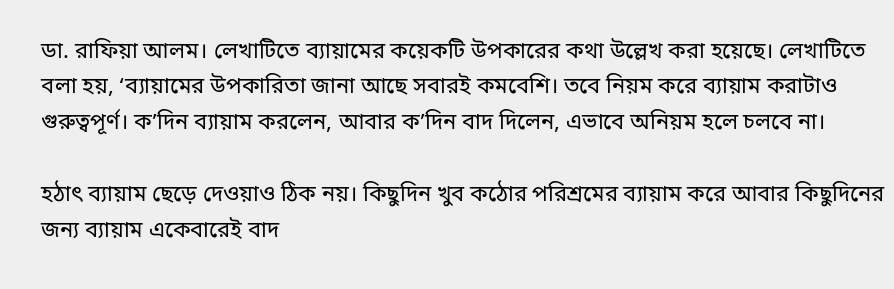ডা. রাফিয়া আলম। লেখাটিতে ব্যায়ামের কয়েকটি উপকারের কথা উল্লেখ করা হয়েছে। লেখাটিতে বলা হয়, ‘ব্যায়ামের উপকারিতা জানা আছে সবারই কমবেশি। তবে নিয়ম করে ব্যায়াম করাটাও গুরুত্বপূর্ণ। ক’দিন ব্যায়াম করলেন, আবার ক’দিন বাদ দিলেন, এভাবে অনিয়ম হলে চলবে না।

হঠাৎ ব্যায়াম ছেড়ে দেওয়াও ঠিক নয়। কিছুদিন খুব কঠোর পরিশ্রমের ব্যায়াম করে আবার কিছুদিনের জন্য ব্যায়াম একেবারেই বাদ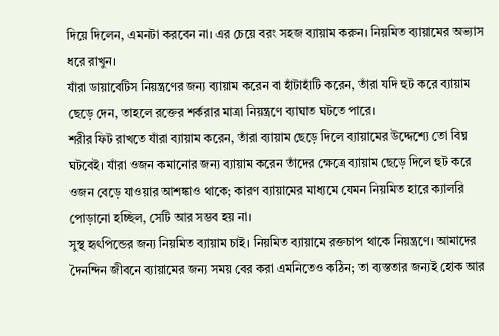দিয়ে দিলেন, এমনটা করবেন না। এর চেয়ে বরং সহজ ব্যায়াম করুন। নিয়মিত ব্যায়ামের অভ্যাস ধরে রাখুন।
যাঁরা ডায়াবেটিস নিয়ন্ত্রণের জন্য ব্যায়াম করেন বা হাঁটাহাঁটি করেন, তাঁরা যদি হুট করে ব্যায়াম ছেড়ে দেন, তাহলে রক্তের শর্করার মাত্রা নিয়ন্ত্রণে ব্যাঘাত ঘটতে পারে।
শরীর ফিট রাখতে যাঁরা ব্যায়াম করেন, তাঁরা ব্যায়াম ছেড়ে দিলে ব্যায়ামের উদ্দেশ্যে তো বিঘ্ন ঘটবেই। যাঁরা ওজন কমানোর জন্য ব্যায়াম করেন তাঁদের ক্ষেত্রে ব্যায়াম ছেড়ে দিলে হুট করে ওজন বেড়ে যাওয়ার আশঙ্কাও থাকে; কারণ ব্যায়ামের মাধ্যমে যেমন নিয়মিত হারে ক্যালরি পোড়ানো হচ্ছিল, সেটি আর সম্ভব হয় না।
সুস্থ হৃৎপিন্ডের জন্য নিয়মিত ব্যায়াম চাই। নিয়মিত ব্যায়ামে রক্তচাপ থাকে নিয়ন্ত্রণে। আমাদের দৈনন্দিন জীবনে ব্যায়ামের জন্য সময় বের করা এমনিতেও কঠিন; তা ব্যস্ততার জন্যই হোক আর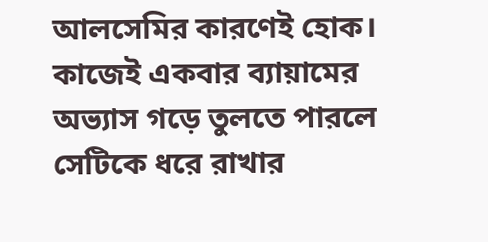আলসেমির কারণেই হোক। কাজেই একবার ব্যায়ামের অভ্যাস গড়ে তুলতে পারলে সেটিকে ধরে রাখার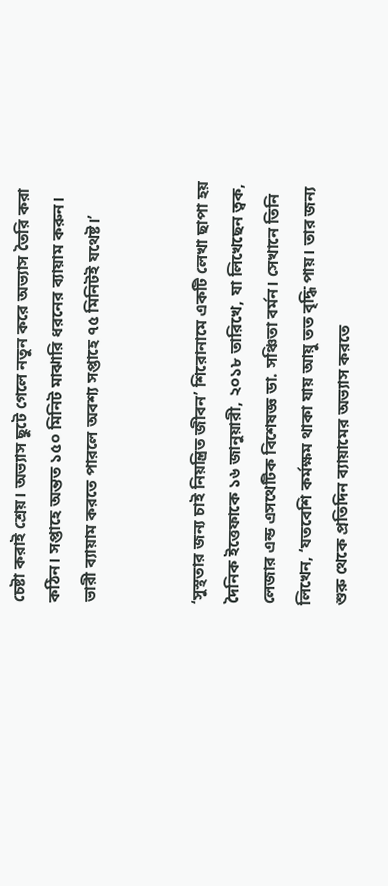চেষ্টা করাই শ্রেয়। অভ্যাস ছুটে গেলে নতুন করে অভ্যাস তৈরি করা কঠিন। সপ্তাহে অন্তত ১৫০ মিনিট মাঝারি ধরনের ব্যায়াম করুন। ভারী ব্যায়াম করতে পারলে অবশ্য সপ্তাহে ৭৫ মিনিটই যথেষ্ট।’


‘সুস্থতার জন্য চাই নিয়ন্ত্রিত জীবন’ শিরোনামে একটি লেখা ছাপা হয় দৈনিক ইত্তেফাকে ১৬ জানুয়ারী, ২০১৮ তারিখে, যা লিখেছেন ত্বক, লেজার এন্ড এসথেটিক বিশেষজ্ঞ ডা. সঞ্চিতা বর্মন। সেখানে তিনি লিখেন, ‘যতবেশি কর্মক্ষম থাকা যায় আয়ু তত বৃদ্ধি পায়। তার জন্য শুরু থেকে প্রতিদিন ব্যায়ামের অভ্যাস করতে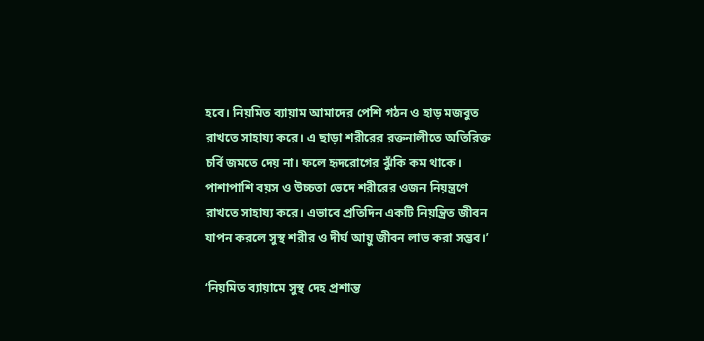হবে। নিয়মিত ব্যায়াম আমাদের পেশি গঠন ও হাড় মজবুত রাখতে সাহায্য করে। এ ছাড়া শরীরের রক্তনালীতে অতিরিক্ত চর্বি জমতে দেয় না। ফলে হৃদরোগের ঝুঁকি কম থাকে। পাশাপাশি বয়স ও উচ্চতা ভেদে শরীরের ওজন নিয়ন্ত্রণে রাখতে সাহায্য করে। এভাবে প্রতিদিন একটি নিয়ন্ত্রিত জীবন যাপন করলে সুস্থ শরীর ও দীর্ঘ আয়ু জীবন লাভ করা সম্ভব।’

‘নিয়মিত ব্যায়ামে সুস্থ দেহ প্রশান্ত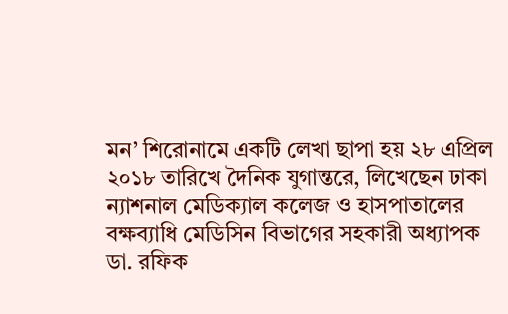মন’ শিরোনামে একটি লেখা ছাপা হয় ২৮ এপ্রিল ২০১৮ তারিখে দৈনিক যুগান্তরে, লিখেছেন ঢাকা ন্যাশনাল মেডিক্যাল কলেজ ও হাসপাতালের বক্ষব্যাধি মেডিসিন বিভাগের সহকারী অধ্যাপক ডা. রফিক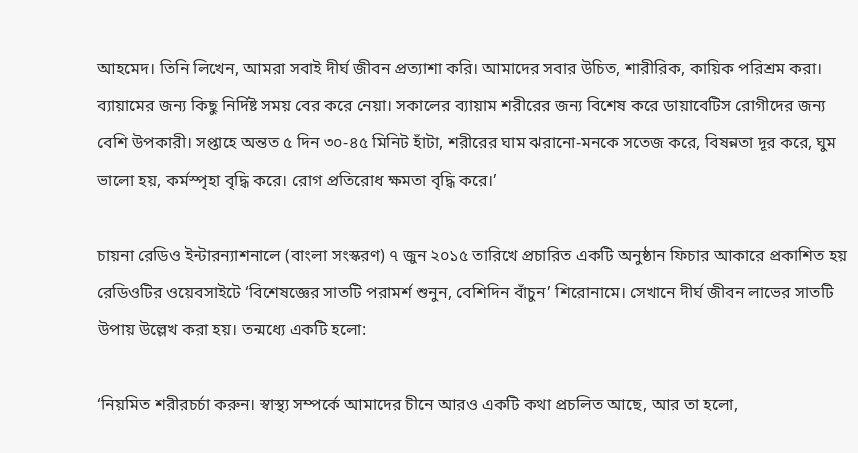আহমেদ। তিনি লিখেন, আমরা সবাই দীর্ঘ জীবন প্রত্যাশা করি। আমাদের সবার উচিত, শারীরিক, কায়িক পরিশ্রম করা। ব্যায়ামের জন্য কিছু নির্দিষ্ট সময় বের করে নেয়া। সকালের ব্যায়াম শরীরের জন্য বিশেষ করে ডায়াবেটিস রোগীদের জন্য বেশি উপকারী। সপ্তাহে অন্তত ৫ দিন ৩০-৪৫ মিনিট হাঁটা, শরীরের ঘাম ঝরানো-মনকে সতেজ করে, বিষন্নতা দূর করে, ঘুম ভালো হয়, কর্মস্পৃহা বৃদ্ধি করে। রোগ প্রতিরোধ ক্ষমতা বৃদ্ধি করে।’

চায়না রেডিও ইন্টারন্যাশনালে (বাংলা সংস্করণ) ৭ জুন ২০১৫ তারিখে প্রচারিত একটি অনুষ্ঠান ফিচার আকারে প্রকাশিত হয় রেডিওটির ওয়েবসাইটে ‘বিশেষজ্ঞের সাতটি পরামর্শ শুনুন, বেশিদিন বাঁচুন’ শিরোনামে। সেখানে দীর্ঘ জীবন লাভের সাতটি উপায় উল্লেখ করা হয়। তন্মধ্যে একটি হলো:

‘নিয়মিত শরীরচর্চা করুন। স্বাস্থ্য সম্পর্কে আমাদের চীনে আরও একটি কথা প্রচলিত আছে, আর তা হলো,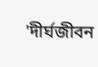'দীর্ঘজীবন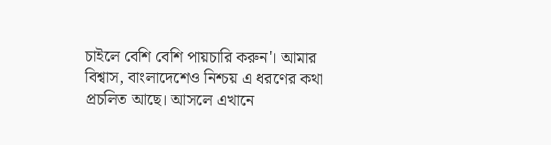চাইলে বেশি বেশি পায়চারি করুন'। আমার বিশ্বাস, বাংলাদেশেও নিশ্চয় এ ধরণের কথা প্রচলিত আছে। আসলে এখানে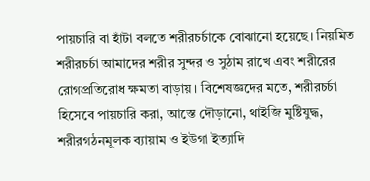পায়চারি বা হাঁটা বলতে শরীরচর্চাকে বোঝানো হয়েছে। নিয়মিত শরীরচর্চা আমাদের শরীর সুন্দর ও সুঠাম রাখে এবং শরীরের রোগপ্রতিরোধ ক্ষমতা বাড়ায়। বিশেষজ্ঞদের মতে, শরীরচর্চা হিসেবে পায়চারি করা, আস্তে দৌড়ানো, থাইজি মুষ্টিযুদ্ধ, শরীরগঠনমূলক ব্যায়াম ও ইউগা ইত্যাদি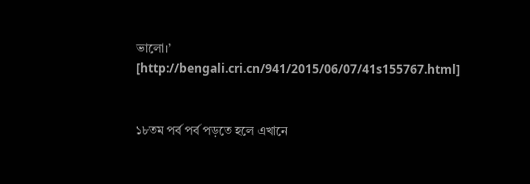ভালো।’ [http://bengali.cri.cn/941/2015/06/07/41s155767.html]


১৮তম পর্ব পর্ব পড়তে হলে এখানে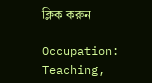ক্লিক করুন

Occupation: Teaching,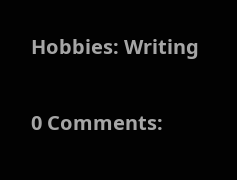Hobbies: Writing

0 Comments: